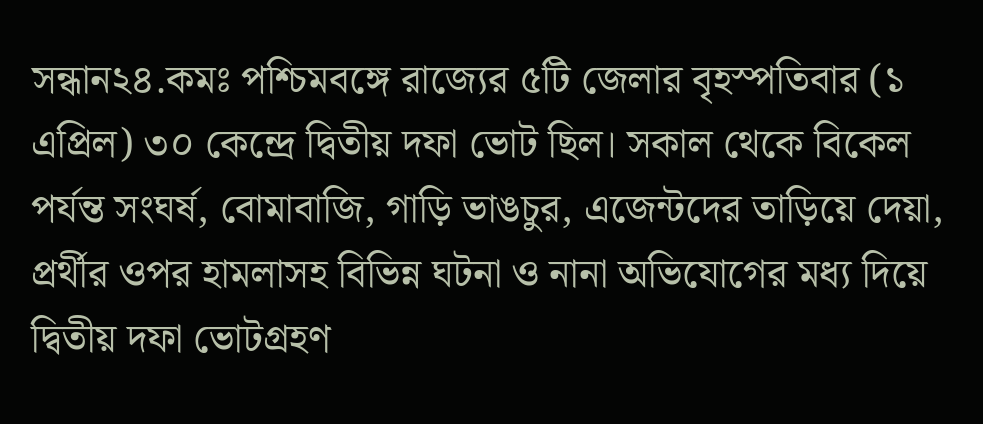সন্ধান২৪.কমঃ পশ্চিমবঙ্গে রাজ্যের ৫টি জেলার বৃহস্পতিবার (১ এপ্রিল) ৩০ কেন্দ্রে দ্বিতীয় দফা ভোট ছিল। সকাল থেকে বিকেল পর্যন্ত সংঘর্ষ, বোমাবাজি, গাড়ি ভাঙচুর, এজেন্টদের তাড়িয়ে দেয়া, প্রর্থীর ওপর হামলাসহ বিভিন্ন ঘটনা ও নানা অভিযোগের মধ্য দিয়ে দ্বিতীয় দফা ভোটগ্রহণ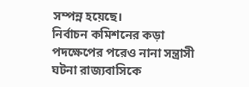সম্পন্ন হয়েছে।
নির্বাচন কমিশনের কড়া পদক্ষেপের পরেও নানা সন্ত্রাসী ঘটনা রাজ্যবাসিকে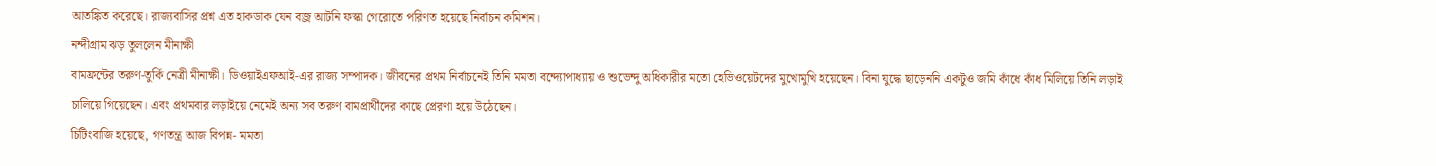আতঙ্কিত করেছে। রাজ্যবাসির প্রশ্ন এত হাকডাক যেন বজ্র আটনি ফস্কা গেরোতে পরিণত হয়েছে নির্বাচন কমিশন।
নন্দীগ্রাম ঝড় তুললেন মীনাক্ষী
বামফ্রন্টের তরুণ-তুর্কি নেত্রী মীনাক্ষী। ডিওয়াইএফআই-এর রাজ্য সম্পাদক। জীবনের প্রথম নির্বাচনেই তিনি মমতা বন্দ্যোপাধ্যায় ও শুভেন্দু অধিকারীর মতো হেভিওয়েটদের মুখোমুখি হয়েছেন। বিনা যুদ্ধে ছাড়েননি একটুও জমি কাঁধে কাঁধ মিলিয়ে তিনি লড়াই চালিয়ে গিয়েছেন। এবং প্রথমবার লড়াইয়ে নেমেই অন্য সব তরুণ বামপ্রার্থীদের কাছে প্রেরণা হয়ে উঠেছেন।
চিটিংবাজি হয়েছে, গণতন্ত্র আজ বিপন্ন- মমতা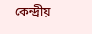কেন্দ্রীয়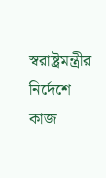স্বরাষ্ট্রমন্ত্রীর নির্দেশে কাজ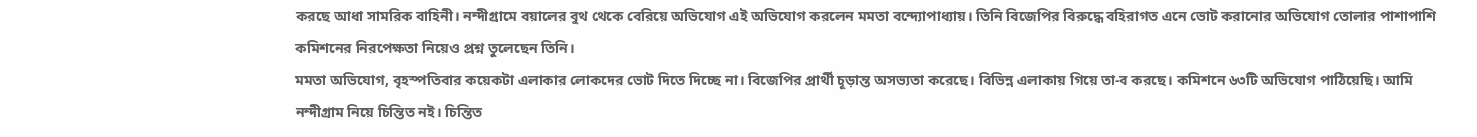করছে আধা সামরিক বাহিনী। নন্দীগ্রামে বয়ালের বুথ থেকে বেরিয়ে অভিযোগ এই অভিযোগ করলেন মমতা বন্দ্যোপাধ্যায়। তিনি বিজেপির বিরুদ্ধে বহিরাগত এনে ভোট করানোর অভিযোগ তোলার পাশাপাশি কমিশনের নিরপেক্ষতা নিয়েও প্রশ্ন তুলেছেন তিনি।
মমতা অভিযোগ, বৃহস্পতিবার কয়েকটা এলাকার লোকদের ভোট দিতে দিচ্ছে না। বিজেপির প্রার্থী চূড়ান্ত অসভ্যতা করেছে। বিভিন্ন এলাকায় গিয়ে তা-ব করছে। কমিশনে ৬৩টি অভিযোগ পাঠিয়েছি। আমি নন্দীগ্রাম নিয়ে চিন্তিত নই। চিন্তিত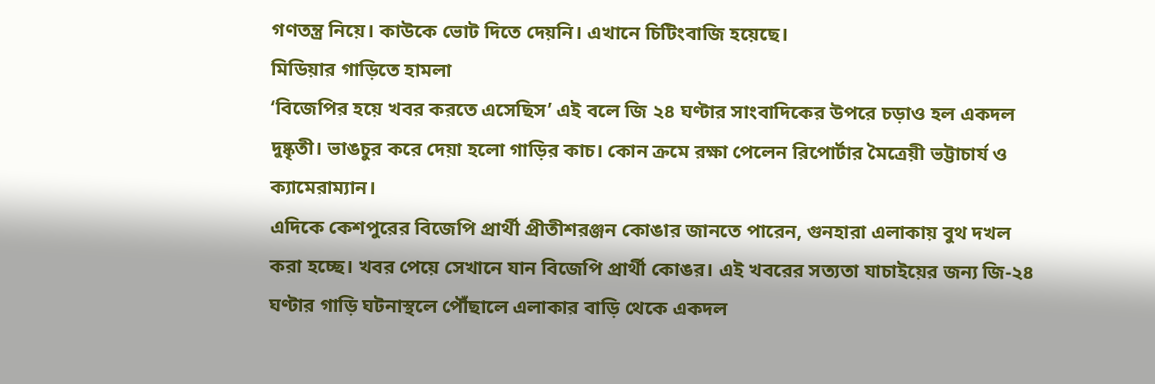গণতন্ত্র নিয়ে। কাউকে ভোট দিতে দেয়নি। এখানে চিটিংবাজি হয়েছে।
মিডিয়ার গাড়িতে হামলা
‘বিজেপির হয়ে খবর করতে এসেছিস’ এই বলে জি ২৪ ঘণ্টার সাংবাদিকের উপরে চড়াও হল একদল দুষ্কৃতী। ভাঙচুর করে দেয়া হলো গাড়ির কাচ। কোন ক্রমে রক্ষা পেলেন রিপোর্টার মৈত্রেয়ী ভট্টাচার্য ও ক্যামেরাম্যান।
এদিকে কেশপুরের বিজেপি প্রার্থী প্রীতীশরঞ্জন কোঙার জানতে পারেন, গুনহারা এলাকায় বুথ দখল করা হচ্ছে। খবর পেয়ে সেখানে যান বিজেপি প্রার্থী কোঙর। এই খবরের সত্যতা যাচাইয়ের জন্য জি-২৪ ঘণ্টার গাড়ি ঘটনাস্থলে পৌঁছালে এলাকার বাড়ি থেকে একদল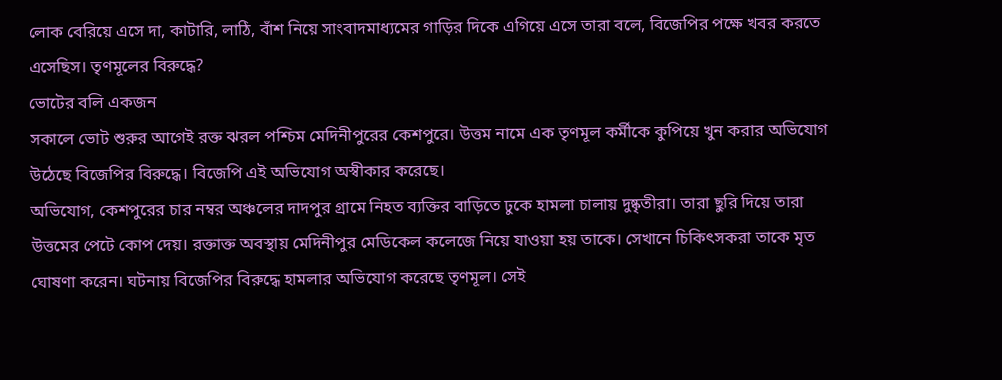লোক বেরিয়ে এসে দা, কাটারি, লাঠি, বাঁশ নিয়ে সাংবাদমাধ্যমের গাড়ির দিকে এগিয়ে এসে তারা বলে, বিজেপির পক্ষে খবর করতে এসেছিস। তৃণমূলের বিরুদ্ধে?
ভোটের বলি একজন
সকালে ভোট শুরুর আগেই রক্ত ঝরল পশ্চিম মেদিনীপুরের কেশপুরে। উত্তম নামে এক তৃণমূল কর্মীকে কুপিয়ে খুন করার অভিযোগ উঠেছে বিজেপির বিরুদ্ধে। বিজেপি এই অভিযোগ অস্বীকার করেছে।
অভিযোগ, কেশপুরের চার নম্বর অঞ্চলের দাদপুর গ্রামে নিহত ব্যক্তির বাড়িতে ঢুকে হামলা চালায় দুষ্কৃতীরা। তারা ছুরি দিয়ে তারা উত্তমের পেটে কোপ দেয়। রক্তাক্ত অবস্থায় মেদিনীপুর মেডিকেল কলেজে নিয়ে যাওয়া হয় তাকে। সেখানে চিকিৎসকরা তাকে মৃত ঘোষণা করেন। ঘটনায় বিজেপির বিরুদ্ধে হামলার অভিযোগ করেছে তৃণমূল। সেই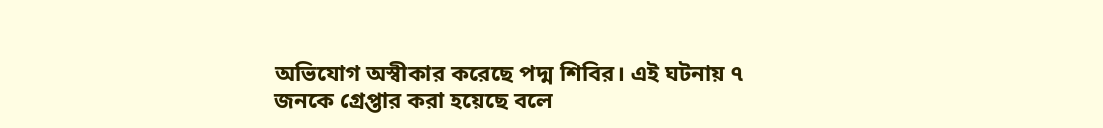অভিযোগ অস্বীকার করেছে পদ্ম শিবির। এই ঘটনায় ৭ জনকে গ্রেপ্তার করা হয়েছে বলে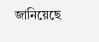জানিয়েছে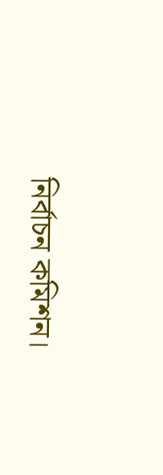নির্বাচন কমিশন।